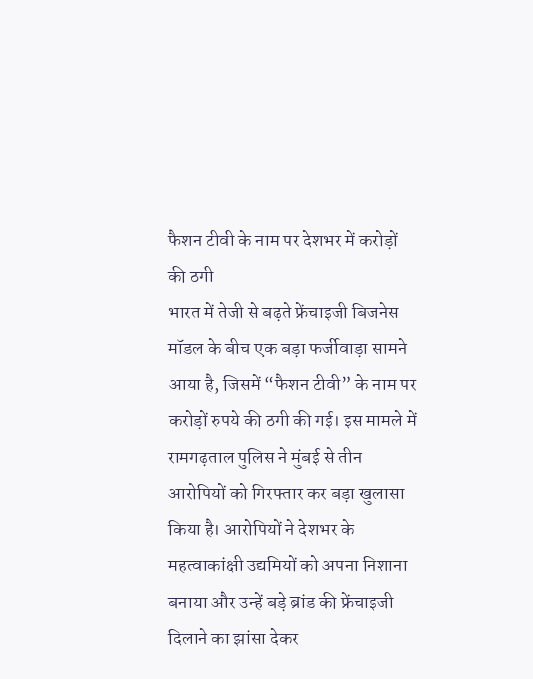फैशन टीवी के नाम पर देशभर में करोड़ों की ठगी
भारत में तेजी से बढ़ते फ्रेंचाइजी बिजनेस मॉडल के बीच एक बड़ा फर्जीवाड़ा सामने आया है, जिसमें “फैशन टीवी” के नाम पर करोड़ों रुपये की ठगी की गई। इस मामले में रामगढ़ताल पुलिस ने मुंबई से तीन आरोपियों को गिरफ्तार कर बड़ा खुलासा किया है। आरोपियों ने देशभर के महत्वाकांक्षी उद्यमियों को अपना निशाना बनाया और उन्हें बड़े ब्रांड की फ्रेंचाइजी दिलाने का झांसा देकर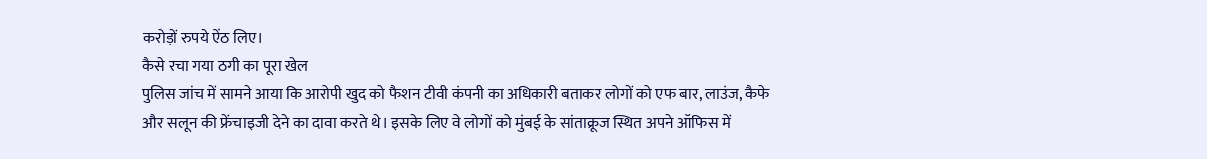करोड़ों रुपये ऐंठ लिए।
कैसे रचा गया ठगी का पूरा खेल
पुलिस जांच में सामने आया कि आरोपी खुद को फैशन टीवी कंपनी का अधिकारी बताकर लोगों को एफ बार, लाउंज, कैफे और सलून की फ्रेंचाइजी देने का दावा करते थे। इसके लिए वे लोगों को मुंबई के सांताक्रूज स्थित अपने ऑफिस में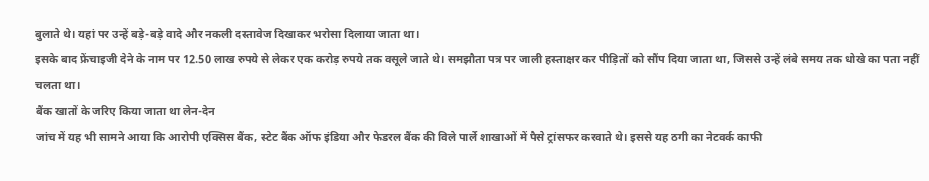बुलाते थे। यहां पर उन्हें बड़े-बड़े वादे और नकली दस्तावेज दिखाकर भरोसा दिलाया जाता था।
इसके बाद फ्रेंचाइजी देने के नाम पर 12.50 लाख रुपये से लेकर एक करोड़ रुपये तक वसूले जाते थे। समझौता पत्र पर जाली हस्ताक्षर कर पीड़ितों को सौंप दिया जाता था, जिससे उन्हें लंबे समय तक धोखे का पता नहीं चलता था।
बैंक खातों के जरिए किया जाता था लेन-देन
जांच में यह भी सामने आया कि आरोपी एक्सिस बैंक, स्टेट बैंक ऑफ इंडिया और फेडरल बैंक की विले पार्ले शाखाओं में पैसे ट्रांसफर करवाते थे। इससे यह ठगी का नेटवर्क काफी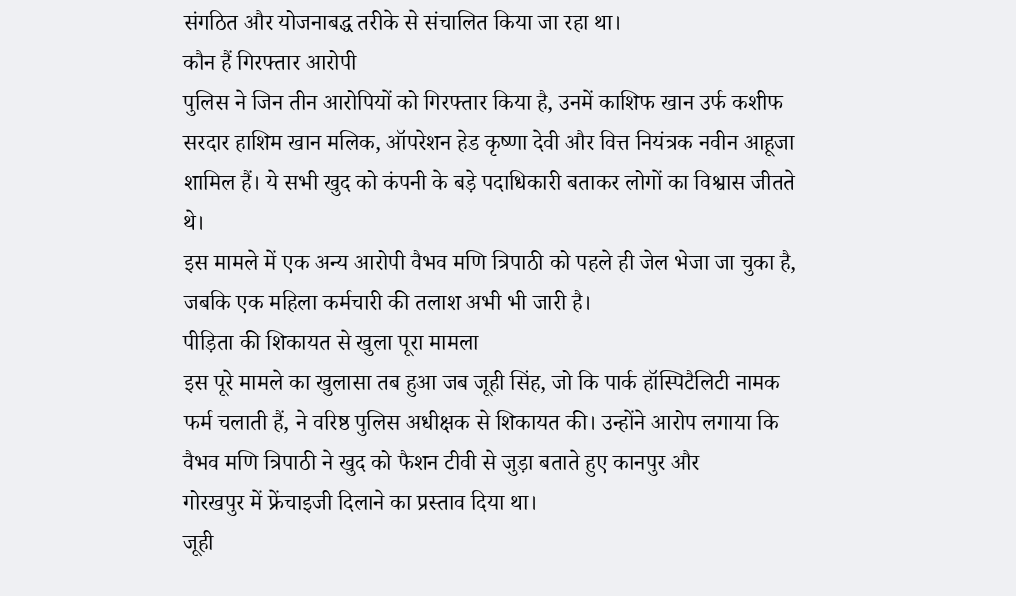संगठित और योजनाबद्ध तरीके से संचालित किया जा रहा था।
कौन हैं गिरफ्तार आरोपी
पुलिस ने जिन तीन आरोपियों को गिरफ्तार किया है, उनमें काशिफ खान उर्फ कशीफ सरदार हाशिम खान मलिक, ऑपरेशन हेड कृष्णा देवी और वित्त नियंत्रक नवीन आहूजा शामिल हैं। ये सभी खुद को कंपनी के बड़े पदाधिकारी बताकर लोगों का विश्वास जीतते थे।
इस मामले में एक अन्य आरोपी वैभव मणि त्रिपाठी को पहले ही जेल भेजा जा चुका है, जबकि एक महिला कर्मचारी की तलाश अभी भी जारी है।
पीड़िता की शिकायत से खुला पूरा मामला
इस पूरे मामले का खुलासा तब हुआ जब जूही सिंह, जो कि पार्क हॉस्पिटैलिटी नामक फर्म चलाती हैं, ने वरिष्ठ पुलिस अधीक्षक से शिकायत की। उन्होंने आरोप लगाया कि
वैभव मणि त्रिपाठी ने खुद को फैशन टीवी से जुड़ा बताते हुए कानपुर और
गोरखपुर में फ्रेंचाइजी दिलाने का प्रस्ताव दिया था।
जूही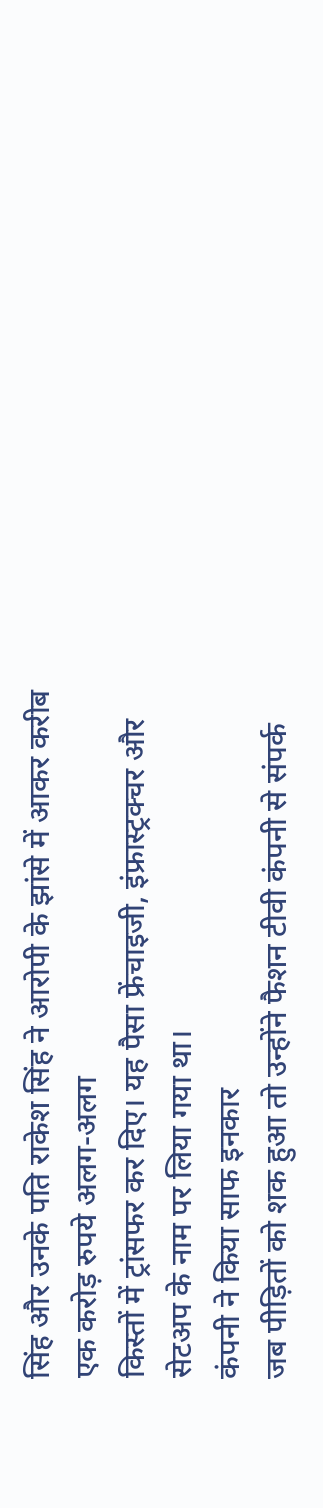सिंह और उनके पति राकेश सिंह ने आरोपी के झांसे में आकर करीब एक करोड़ रुपये अलग-अलग
किस्तों में ट्रांसफर कर दिए। यह पैसा फ्रेंचाइजी, इंफ्रास्ट्रक्चर और सेटअप के नाम पर लिया गया था।
कंपनी ने किया साफ इनकार
जब पीड़ितों को शक हुआ तो उन्होंने फैशन टीवी कंपनी से संपर्क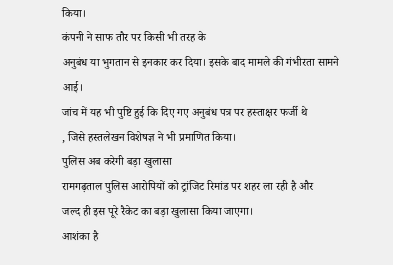किया।
कंपनी ने साफ तौर पर किसी भी तरह के
अनुबंध या भुगतान से इनकार कर दिया। इसके बाद मामले की गंभीरता सामने आई।
जांच में यह भी पुष्टि हुई कि दिए गए अनुबंध पत्र पर हस्ताक्षर फर्जी थे
, जिसे हस्तलेखन विशेषज्ञ ने भी प्रमाणित किया।
पुलिस अब करेगी बड़ा खुलासा
रामगढ़ताल पुलिस आरोपियों को ट्रांजिट रिमांड पर शहर ला रही है और
जल्द ही इस पूरे रैकेट का बड़ा खुलासा किया जाएगा।
आशंका है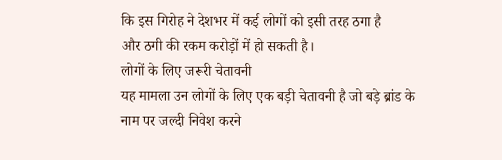कि इस गिरोह ने देशभर में कई लोगों को इसी तरह ठगा है
और ठगी की रकम करोड़ों में हो सकती है।
लोगों के लिए जरूरी चेतावनी
यह मामला उन लोगों के लिए एक बड़ी चेतावनी है जो बड़े ब्रांड के
नाम पर जल्दी निवेश करने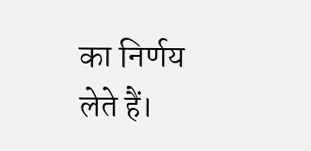का निर्णय लेते हैं।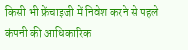किसी भी फ्रेंचाइजी में निवेश करने से पहले कंपनी की आधिकारिक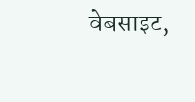वेबसाइट,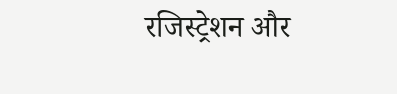रजिस्ट्रेशन और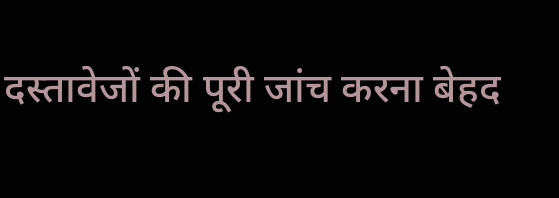दस्तावेजों की पूरी जांच करना बेहद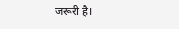जरूरी है।